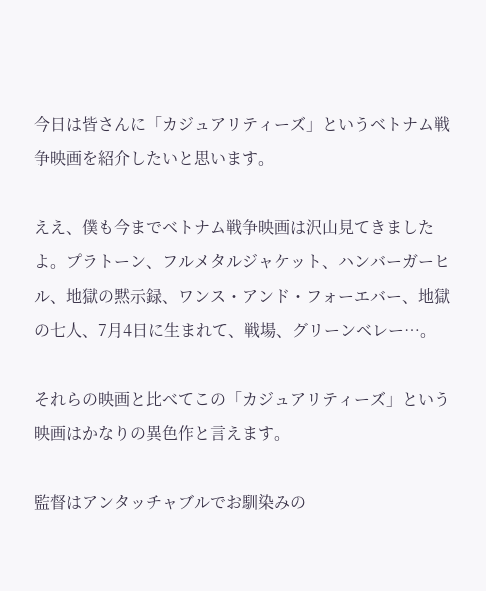今日は皆さんに「カジュアリティーズ」というベトナム戦争映画を紹介したいと思います。

ええ、僕も今までベトナム戦争映画は沢山見てきましたよ。プラトーン、フルメタルジャケット、ハンバーガーヒル、地獄の黙示録、ワンス・アンド・フォーエバー、地獄の七人、7月4日に生まれて、戦場、グリーンベレー…。

それらの映画と比べてこの「カジュアリティーズ」という映画はかなりの異色作と言えます。

監督はアンタッチャブルでお馴染みの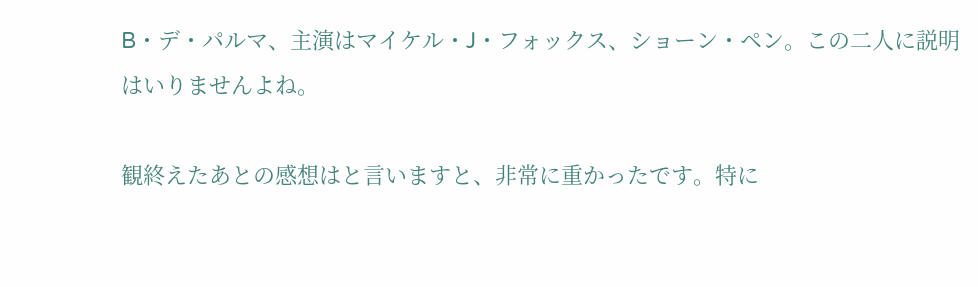B・デ・パルマ、主演はマイケル・J・フォックス、ショーン・ペン。この二人に説明はいりませんよね。

観終えたあとの感想はと言いますと、非常に重かったです。特に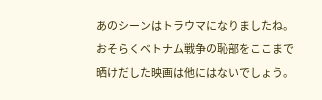あのシーンはトラウマになりましたね。おそらくベトナム戦争の恥部をここまで晒けだした映画は他にはないでしょう。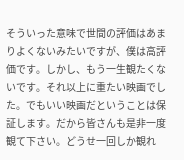そういった意味で世間の評価はあまりよくないみたいですが、僕は高評価です。しかし、もう一生観たくないです。それ以上に重たい映画でした。でもいい映画だということは保証します。だから皆さんも是非一度観て下さい。どうせ一回しか観れ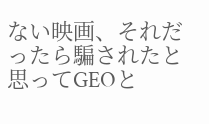ない映画、それだったら騙されたと思ってGEOと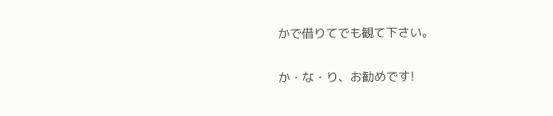かで借りてでも観て下さい。

か・な・り、お勧めです!